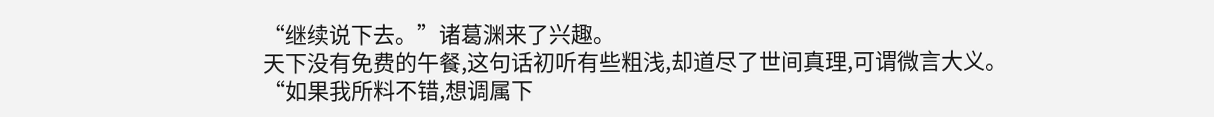“继续说下去。”诸葛渊来了兴趣。
天下没有免费的午餐,这句话初听有些粗浅,却道尽了世间真理,可谓微言大义。
“如果我所料不错,想调属下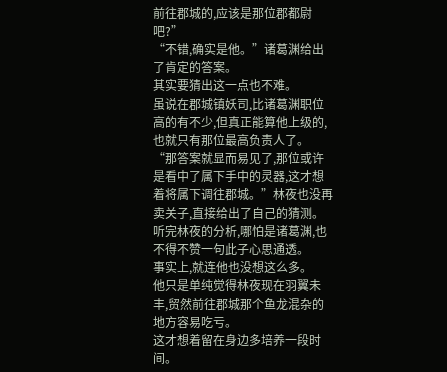前往郡城的,应该是那位郡都尉吧?”
“不错,确实是他。”诸葛渊给出了肯定的答案。
其实要猜出这一点也不难。
虽说在郡城镇妖司,比诸葛渊职位高的有不少,但真正能算他上级的,也就只有那位最高负责人了。
“那答案就显而易见了,那位或许是看中了属下手中的灵器,这才想着将属下调往郡城。”林夜也没再卖关子,直接给出了自己的猜测。
听完林夜的分析,哪怕是诸葛渊,也不得不赞一句此子心思通透。
事实上,就连他也没想这么多。
他只是单纯觉得林夜现在羽翼未丰,贸然前往郡城那个鱼龙混杂的地方容易吃亏。
这才想着留在身边多培养一段时间。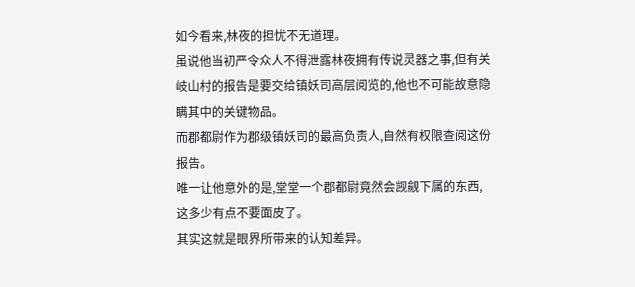如今看来,林夜的担忧不无道理。
虽说他当初严令众人不得泄露林夜拥有传说灵器之事,但有关岐山村的报告是要交给镇妖司高层阅览的,他也不可能故意隐瞒其中的关键物品。
而郡都尉作为郡级镇妖司的最高负责人,自然有权限查阅这份报告。
唯一让他意外的是,堂堂一个郡都尉竟然会觊觎下属的东西,这多少有点不要面皮了。
其实这就是眼界所带来的认知差异。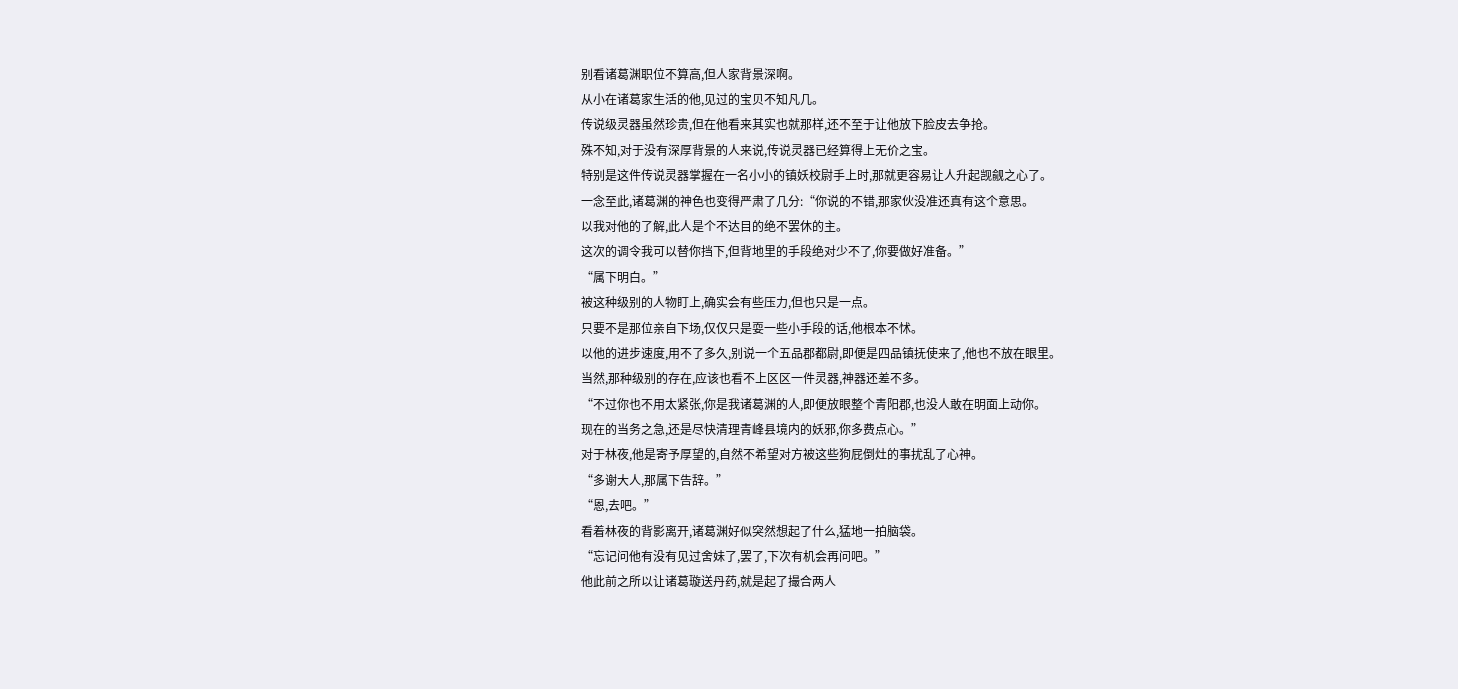别看诸葛渊职位不算高,但人家背景深啊。
从小在诸葛家生活的他,见过的宝贝不知凡几。
传说级灵器虽然珍贵,但在他看来其实也就那样,还不至于让他放下脸皮去争抢。
殊不知,对于没有深厚背景的人来说,传说灵器已经算得上无价之宝。
特别是这件传说灵器掌握在一名小小的镇妖校尉手上时,那就更容易让人升起觊觎之心了。
一念至此,诸葛渊的神色也变得严肃了几分:“你说的不错,那家伙没准还真有这个意思。
以我对他的了解,此人是个不达目的绝不罢休的主。
这次的调令我可以替你挡下,但背地里的手段绝对少不了,你要做好准备。”
“属下明白。”
被这种级别的人物盯上,确实会有些压力,但也只是一点。
只要不是那位亲自下场,仅仅只是耍一些小手段的话,他根本不怵。
以他的进步速度,用不了多久,别说一个五品郡都尉,即便是四品镇抚使来了,他也不放在眼里。
当然,那种级别的存在,应该也看不上区区一件灵器,神器还差不多。
“不过你也不用太紧张,你是我诸葛渊的人,即便放眼整个青阳郡,也没人敢在明面上动你。
现在的当务之急,还是尽快清理青峰县境内的妖邪,你多费点心。”
对于林夜,他是寄予厚望的,自然不希望对方被这些狗屁倒灶的事扰乱了心神。
“多谢大人,那属下告辞。”
“恩,去吧。”
看着林夜的背影离开,诸葛渊好似突然想起了什么,猛地一拍脑袋。
“忘记问他有没有见过舍妹了,罢了,下次有机会再问吧。”
他此前之所以让诸葛璇送丹药,就是起了撮合两人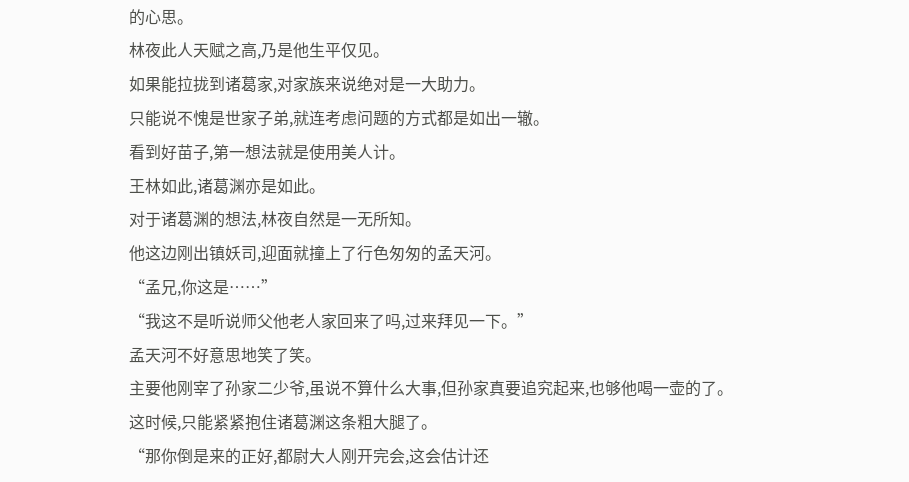的心思。
林夜此人天赋之高,乃是他生平仅见。
如果能拉拢到诸葛家,对家族来说绝对是一大助力。
只能说不愧是世家子弟,就连考虑问题的方式都是如出一辙。
看到好苗子,第一想法就是使用美人计。
王林如此,诸葛渊亦是如此。
对于诸葛渊的想法,林夜自然是一无所知。
他这边刚出镇妖司,迎面就撞上了行色匆匆的孟天河。
“孟兄,你这是……”
“我这不是听说师父他老人家回来了吗,过来拜见一下。”
孟天河不好意思地笑了笑。
主要他刚宰了孙家二少爷,虽说不算什么大事,但孙家真要追究起来,也够他喝一壶的了。
这时候,只能紧紧抱住诸葛渊这条粗大腿了。
“那你倒是来的正好,都尉大人刚开完会,这会估计还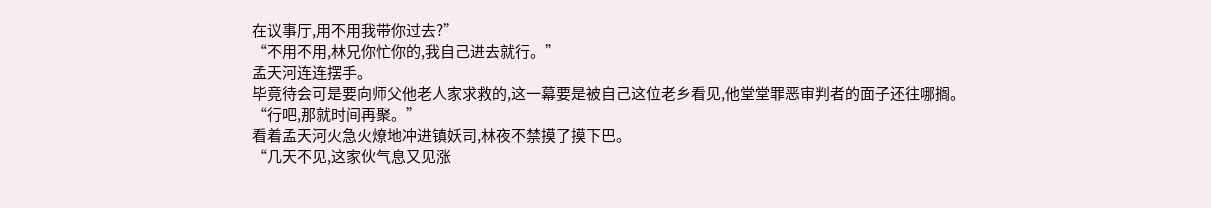在议事厅,用不用我带你过去?”
“不用不用,林兄你忙你的,我自己进去就行。”
孟天河连连摆手。
毕竟待会可是要向师父他老人家求救的,这一幕要是被自己这位老乡看见,他堂堂罪恶审判者的面子还往哪搁。
“行吧,那就时间再聚。”
看着孟天河火急火燎地冲进镇妖司,林夜不禁摸了摸下巴。
“几天不见,这家伙气息又见涨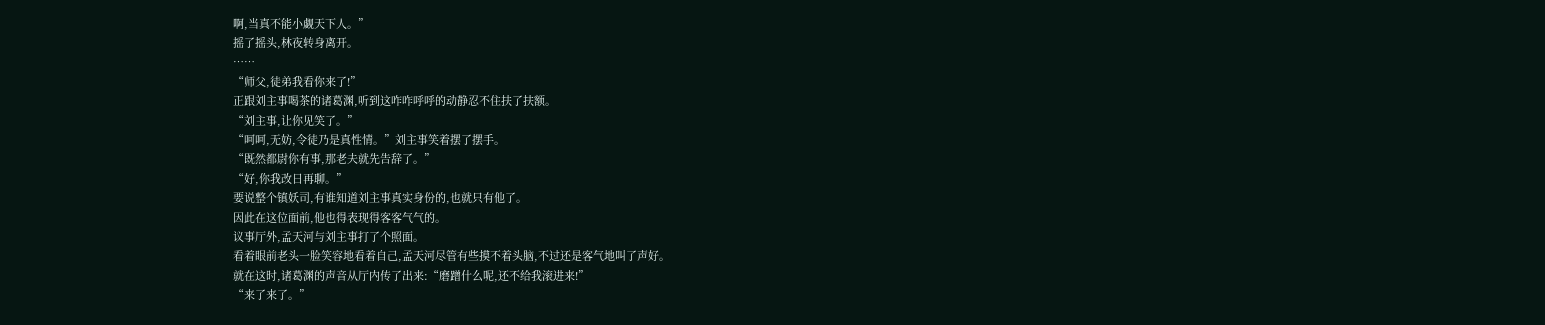啊,当真不能小觑天下人。”
摇了摇头,林夜转身离开。
……
“师父,徒弟我看你来了!”
正跟刘主事喝茶的诸葛渊,听到这咋咋呼呼的动静忍不住扶了扶额。
“刘主事,让你见笑了。”
“呵呵,无妨,令徒乃是真性情。”刘主事笑着摆了摆手。
“既然都尉你有事,那老夫就先告辞了。”
“好,你我改日再聊。”
要说整个镇妖司,有谁知道刘主事真实身份的,也就只有他了。
因此在这位面前,他也得表现得客客气气的。
议事厅外,孟天河与刘主事打了个照面。
看着眼前老头一脸笑容地看着自己,孟天河尽管有些摸不着头脑,不过还是客气地叫了声好。
就在这时,诸葛渊的声音从厅内传了出来:“磨蹭什么呢,还不给我滚进来!”
“来了来了。”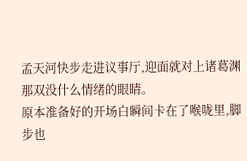孟天河快步走进议事厅,迎面就对上诸葛渊那双没什么情绪的眼睛。
原本准备好的开场白瞬间卡在了喉咙里,脚步也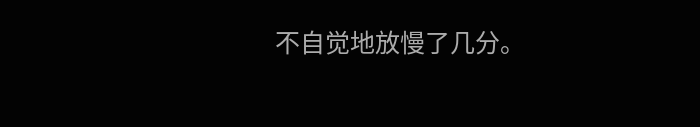不自觉地放慢了几分。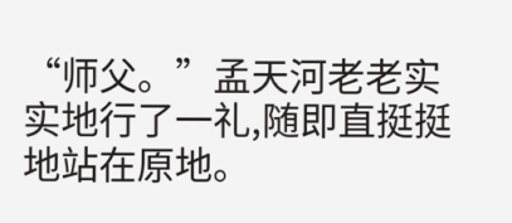“师父。”孟天河老老实实地行了一礼,随即直挺挺地站在原地。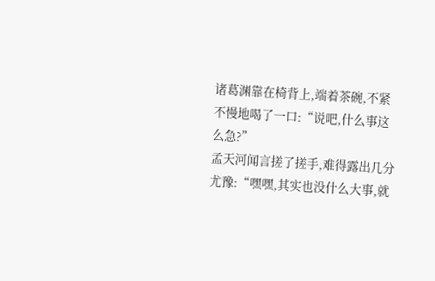诸葛渊靠在椅背上,端着茶碗,不紧不慢地喝了一口:“说吧,什么事这么急?”
孟天河闻言搓了搓手,难得露出几分尤豫:“嘿嘿,其实也没什么大事,就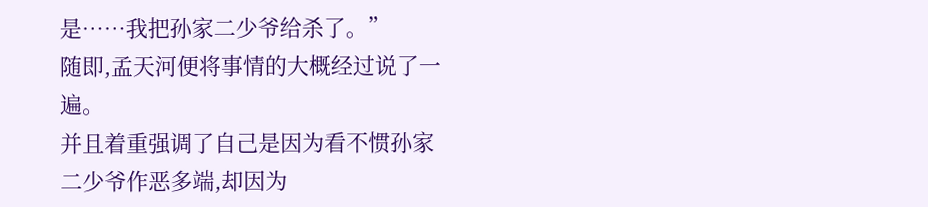是……我把孙家二少爷给杀了。”
随即,孟天河便将事情的大概经过说了一遍。
并且着重强调了自己是因为看不惯孙家二少爷作恶多端,却因为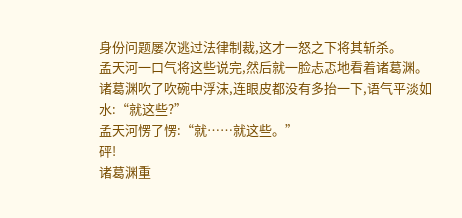身份问题屡次逃过法律制裁,这才一怒之下将其斩杀。
孟天河一口气将这些说完,然后就一脸忐忑地看着诸葛渊。
诸葛渊吹了吹碗中浮沫,连眼皮都没有多抬一下,语气平淡如水:“就这些?”
孟天河愣了愣:“就……就这些。”
砰!
诸葛渊重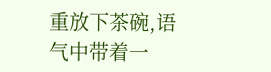重放下茶碗,语气中带着一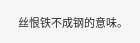丝恨铁不成钢的意味。